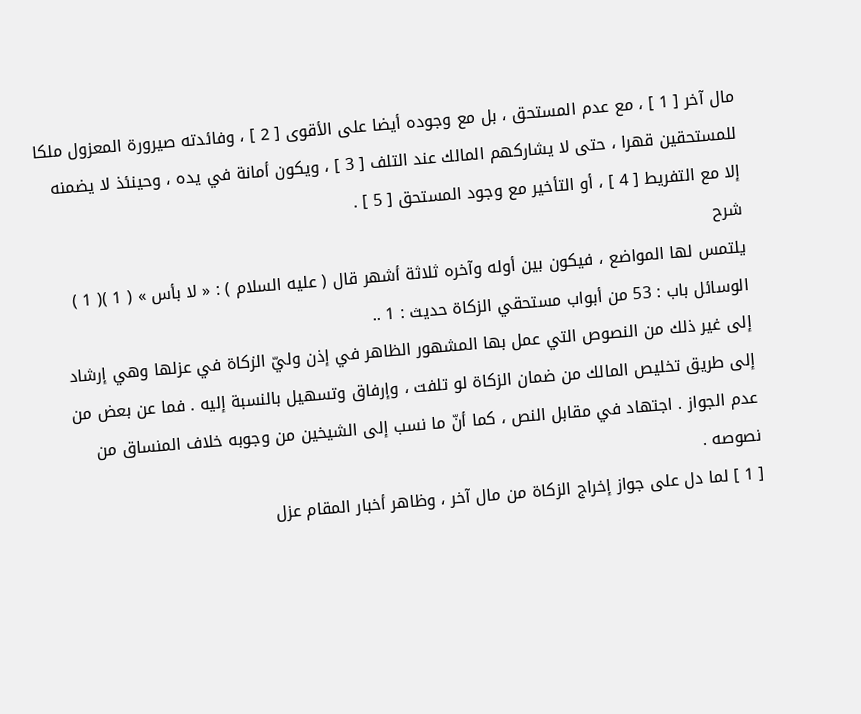مال آخر [ 1 ] ، مع عدم المستحق ، بل مع وجوده أيضا على الأقوى [ 2 ] ، وفائدته صيرورة المعزول ملكا للمستحقين قهرا ، حتى لا يشاركهم المالك عند التلف [ 3 ] ، ويكون أمانة في يده ، وحينئذ لا يضمنه إلا مع التفريط [ 4 ] ، أو التأخير مع وجود المستحق [ 5 ] .
شرح
يلتمس لها المواضع ، فيكون بين أوله وآخره ثلاثة أشهر قال ( عليه السلام ) : « لا بأس » ( 1 )( 1 ) الوسائل باب : 53 من أبواب مستحقي الزكاة حديث : 1 ..
إلى غير ذلك من النصوص التي عمل بها المشهور الظاهر في إذن وليّ الزكاة في عزلها وهي إرشاد إلى طريق تخليص المالك من ضمان الزكاة لو تلفت ، وإرفاق وتسهيل بالنسبة إليه . فما عن بعض من عدم الجواز . اجتهاد في مقابل النص ، كما أنّ ما نسب إلى الشيخين من وجوبه خلاف المنساق من نصوصه .
[ 1 ] لما دل على جواز إخراج الزكاة من مال آخر ، وظاهر أخبار المقام عزل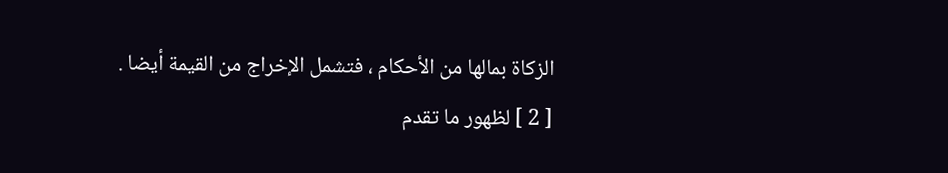الزكاة بمالها من الأحكام ، فتشمل الإخراج من القيمة أيضا .
[ 2 ] لظهور ما تقدم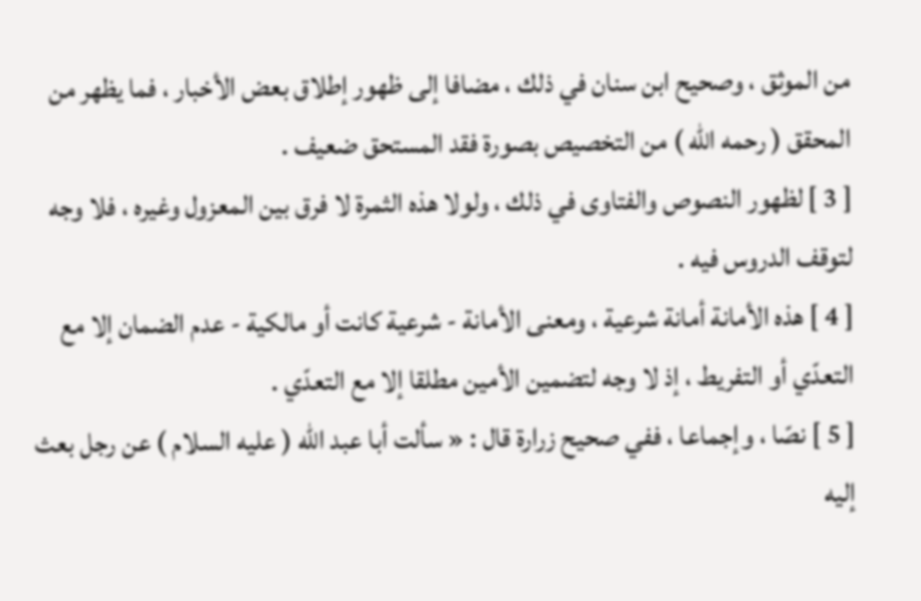من الموثق ، وصحيح ابن سنان في ذلك ، مضافا إلى ظهور إطلاق بعض الأخبار ، فما يظهر من المحقق ( رحمه الله ) من التخصيص بصورة فقد المستحق ضعيف .
[ 3 ] لظهور النصوص والفتاوى في ذلك ، ولولا هذه الثمرة لا فرق بين المعزول وغيره ، فلا وجه لتوقف الدروس فيه .
[ 4 ] هذه الأمانة أمانة شرعية ، ومعنى الأمانة - شرعية كانت أو مالكية - عدم الضمان إلا مع التعدّي أو التفريط ، إذ لا وجه لتضمين الأمين مطلقا إلا مع التعدّي .
[ 5 ] نصّا ، وإجماعا ، ففي صحيح زرارة قال : « سألت أبا عبد الله ( عليه السلام ) عن رجل بعث إليه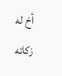أخ له زكاته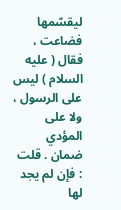ليقسّمها فضاعت ، فقال ( عليه السلام ) ليس على الرسول ، ولا على المؤدي ضمان . قلت : فإن لم يجد لها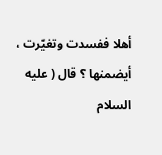أهلا ففسدت وتغيّرت ، أيضمنها ؟ قال ( عليه السلام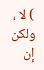) لا ، ولكن إن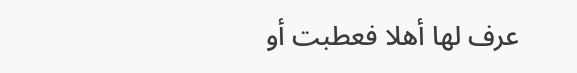عرف لها أهلا فعطبت أو